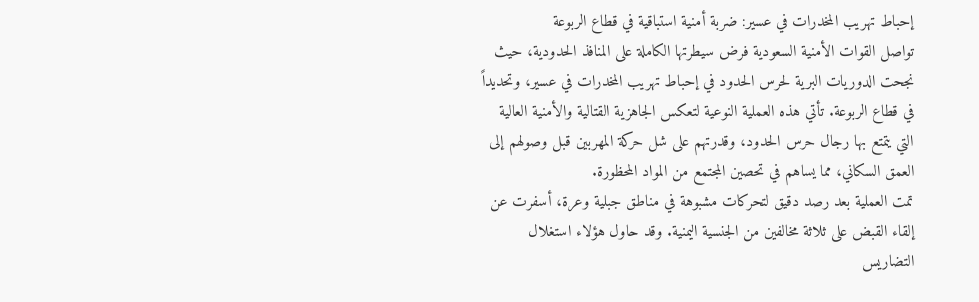إحباط تهريب المخدرات في عسير: ضربة أمنية استباقية في قطاع الربوعة
تواصل القوات الأمنية السعودية فرض سيطرتها الكاملة على المنافذ الحدودية، حيث نجحت الدوريات البرية لحرس الحدود في إحباط تهريب المخدرات في عسير، وتحديداً في قطاع الربوعة. تأتي هذه العملية النوعية لتعكس الجاهزية القتالية والأمنية العالية التي يتمتع بها رجال حرس الحدود، وقدرتهم على شل حركة المهربين قبل وصولهم إلى العمق السكاني، مما يساهم في تحصين المجتمع من المواد المحظورة.
تمت العملية بعد رصد دقيق لتحركات مشبوهة في مناطق جبلية وعرة، أسفرت عن إلقاء القبض على ثلاثة مخالفين من الجنسية اليمنية. وقد حاول هؤلاء استغلال التضاريس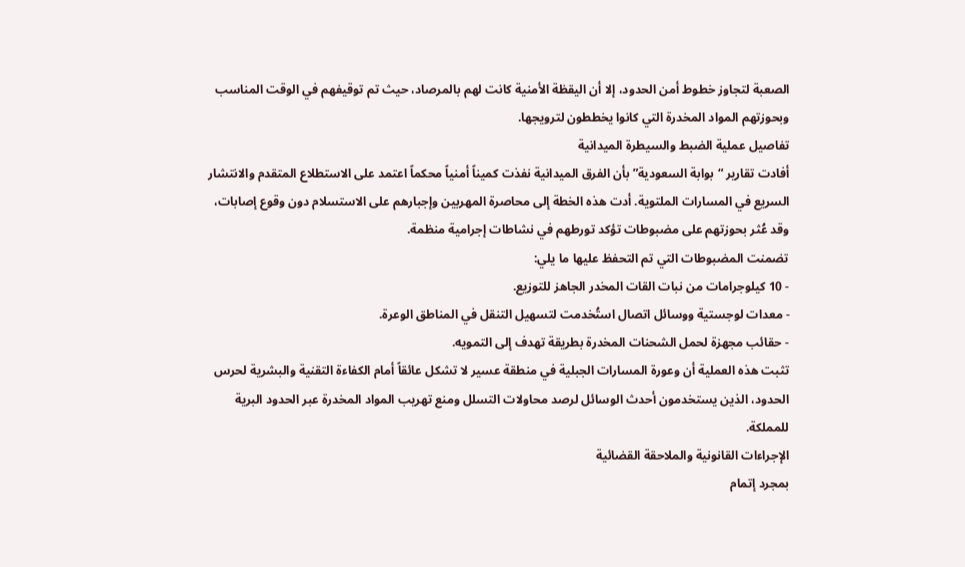الصعبة لتجاوز خطوط أمن الحدود، إلا أن اليقظة الأمنية كانت لهم بالمرصاد، حيث تم توقيفهم في الوقت المناسب وبحوزتهم المواد المخدرة التي كانوا يخططون لترويجها.
تفاصيل عملية الضبط والسيطرة الميدانية
أفادت تقارير “بوابة السعودية” بأن الفرق الميدانية نفذت كميناً أمنياً محكماً اعتمد على الاستطلاع المتقدم والانتشار السريع في المسارات الملتوية. أدت هذه الخطة إلى محاصرة المهربين وإجبارهم على الاستسلام دون وقوع إصابات، وقد عُثر بحوزتهم على مضبوطات تؤكد تورطهم في نشاطات إجرامية منظمة.
تضمنت المضبوطات التي تم التحفظ عليها ما يلي:
- 10 كيلوجرامات من نبات القات المخدر الجاهز للتوزيع.
- معدات لوجستية ووسائل اتصال استُخدمت لتسهيل التنقل في المناطق الوعرة.
- حقائب مجهزة لحمل الشحنات المخدرة بطريقة تهدف إلى التمويه.
تثبت هذه العملية أن وعورة المسارات الجبلية في منطقة عسير لا تشكل عائقاً أمام الكفاءة التقنية والبشرية لحرس الحدود، الذين يستخدمون أحدث الوسائل لرصد محاولات التسلل ومنع تهريب المواد المخدرة عبر الحدود البرية للمملكة.
الإجراءات القانونية والملاحقة القضائية
بمجرد إتمام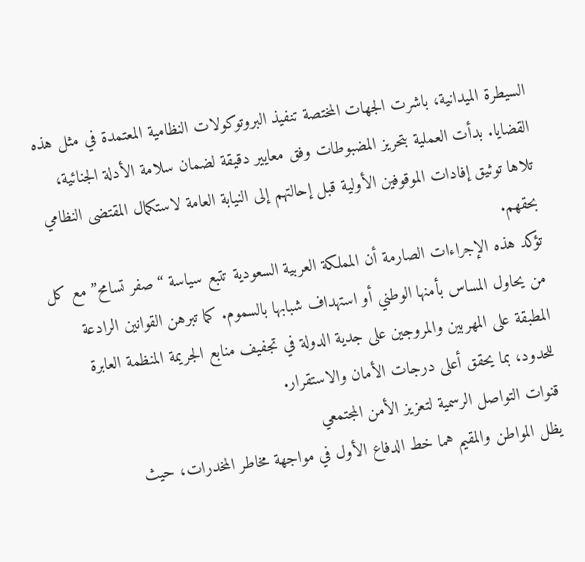السيطرة الميدانية، باشرت الجهات المختصة تنفيذ البروتوكولات النظامية المعتمدة في مثل هذه القضايا. بدأت العملية بتحريز المضبوطات وفق معايير دقيقة لضمان سلامة الأدلة الجنائية، تلاها توثيق إفادات الموقوفين الأولية قبل إحالتهم إلى النيابة العامة لاستكمال المقتضى النظامي بحقهم.
تؤكد هذه الإجراءات الصارمة أن المملكة العربية السعودية تتبع سياسة “صفر تسامح” مع كل من يحاول المساس بأمنها الوطني أو استهداف شبابها بالسموم. كما تبرهن القوانين الرادعة المطبقة على المهربين والمروجين على جدية الدولة في تجفيف منابع الجريمة المنظمة العابرة للحدود، بما يحقق أعلى درجات الأمان والاستقرار.
قنوات التواصل الرسمية لتعزيز الأمن المجتمعي
يظل المواطن والمقيم هما خط الدفاع الأول في مواجهة مخاطر المخدرات، حيث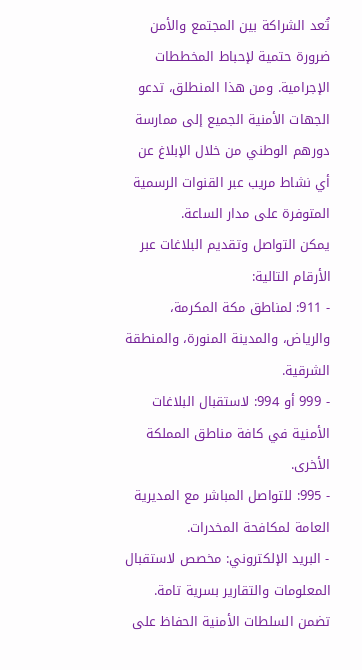تُعد الشراكة بين المجتمع والأمن ضرورة حتمية لإحباط المخططات الإجرامية. ومن هذا المنطلق، تدعو الجهات الأمنية الجميع إلى ممارسة دورهم الوطني من خلال الإبلاغ عن أي نشاط مريب عبر القنوات الرسمية المتوفرة على مدار الساعة.
يمكن التواصل وتقديم البلاغات عبر الأرقام التالية:
- 911: لمناطق مكة المكرمة، والرياض، والمدينة المنورة، والمنطقة الشرقية.
- 999 أو 994: لاستقبال البلاغات الأمنية في كافة مناطق المملكة الأخرى.
- 995: للتواصل المباشر مع المديرية العامة لمكافحة المخدرات.
- البريد الإلكتروني: مخصص لاستقبال المعلومات والتقارير بسرية تامة.
تضمن السلطات الأمنية الحفاظ على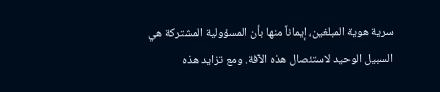سرية هوية المبلغين، إيماناً منها بأن المسؤولية المشتركة هي السبيل الوحيد لاستئصال هذه الآفة. ومع تزايد هذه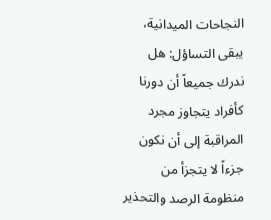النجاحات الميدانية، يبقى التساؤل: هل ندرك جميعاً أن دورنا كأفراد يتجاوز مجرد المراقبة إلى أن نكون جزءاً لا يتجزأ من منظومة الرصد والتحذير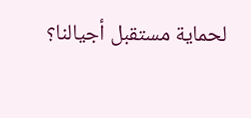لحماية مستقبل أجيالنا؟